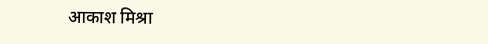आकाश मिश्रा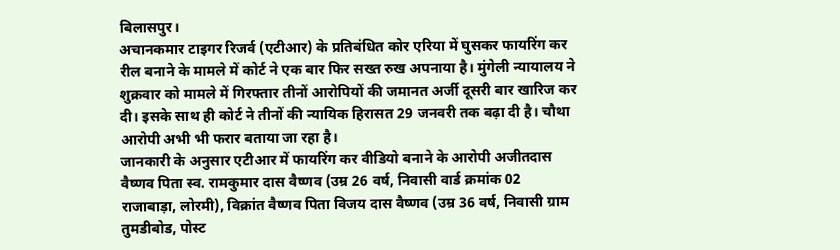बिलासपुर।
अचानकमार टाइगर रिजर्व (एटीआर) के प्रतिबंधित कोर एरिया में घुसकर फायरिंग कर रील बनाने के मामले में कोर्ट ने एक बार फिर सख्त रुख अपनाया है। मुंगेली न्यायालय ने शुक्रवार को मामले में गिरफ्तार तीनों आरोपियों की जमानत अर्जी दूसरी बार खारिज कर दी। इसके साथ ही कोर्ट ने तीनों की न्यायिक हिरासत 29 जनवरी तक बढ़ा दी है। चौथा आरोपी अभी भी फरार बताया जा रहा है।
जानकारी के अनुसार एटीआर में फायरिंग कर वीडियो बनाने के आरोपी अजीतदास वैष्णव पिता स्व. रामकुमार दास वैष्णव (उम्र 26 वर्ष, निवासी वार्ड क्रमांक 02 राजाबाड़ा, लोरमी), विक्रांत वैष्णव पिता विजय दास वैष्णव (उम्र 36 वर्ष, निवासी ग्राम तुमडीबोड, पोस्ट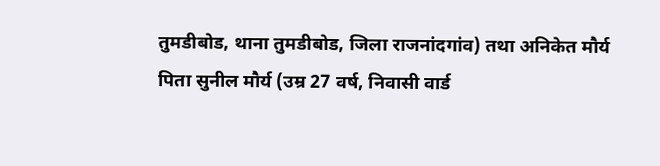तुमडीबोड, थाना तुमडीबोड, जिला राजनांदगांव) तथा अनिकेत मौर्य पिता सुनील मौर्य (उम्र 27 वर्ष, निवासी वार्ड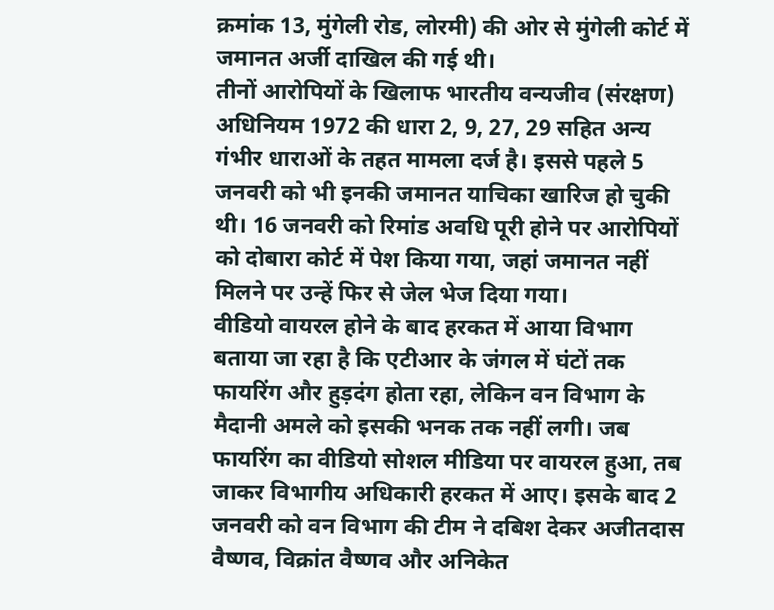क्रमांक 13, मुंगेली रोड, लोरमी) की ओर से मुंगेली कोर्ट में जमानत अर्जी दाखिल की गई थी।
तीनों आरोपियों के खिलाफ भारतीय वन्यजीव (संरक्षण) अधिनियम 1972 की धारा 2, 9, 27, 29 सहित अन्य गंभीर धाराओं के तहत मामला दर्ज है। इससे पहले 5 जनवरी को भी इनकी जमानत याचिका खारिज हो चुकी थी। 16 जनवरी को रिमांड अवधि पूरी होने पर आरोपियों को दोबारा कोर्ट में पेश किया गया, जहां जमानत नहीं मिलने पर उन्हें फिर से जेल भेज दिया गया।
वीडियो वायरल होने के बाद हरकत में आया विभाग
बताया जा रहा है कि एटीआर के जंगल में घंटों तक फायरिंग और हुड़दंग होता रहा, लेकिन वन विभाग के मैदानी अमले को इसकी भनक तक नहीं लगी। जब फायरिंग का वीडियो सोशल मीडिया पर वायरल हुआ, तब जाकर विभागीय अधिकारी हरकत में आए। इसके बाद 2 जनवरी को वन विभाग की टीम ने दबिश देकर अजीतदास वैष्णव, विक्रांत वैष्णव और अनिकेत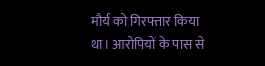मौर्य को गिरफ्तार किया था। आरोपियों के पास से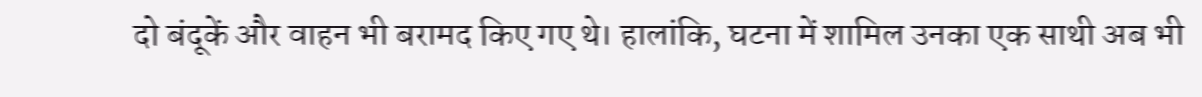दो बंदूकें और वाहन भी बरामद किए गए थे। हालांकि, घटना में शामिल उनका एक साथी अब भी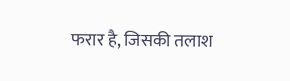फरार है, जिसकी तलाश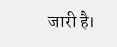जारी है।